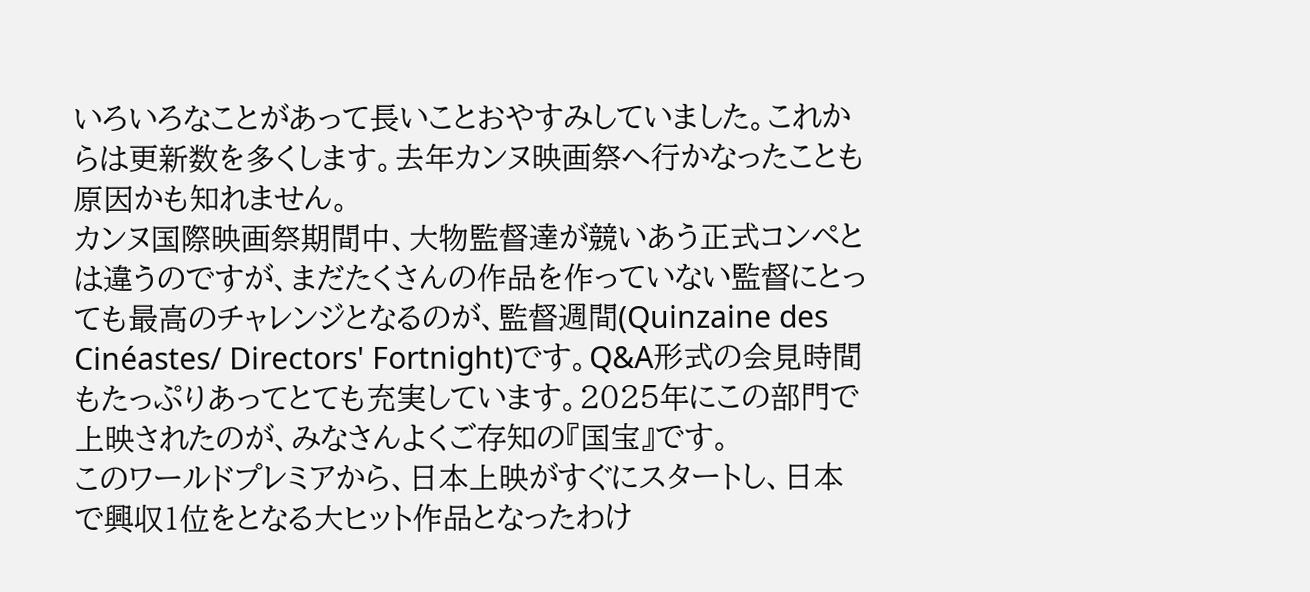いろいろなことがあって長いことおやすみしていました。これからは更新数を多くします。去年カンヌ映画祭へ行かなったことも原因かも知れません。
カンヌ国際映画祭期間中、大物監督達が競いあう正式コンペとは違うのですが、まだたくさんの作品を作っていない監督にとっても最高のチャレンジとなるのが、監督週間(Quinzaine des Cinéastes/ Directors' Fortnight)です。Q&A形式の会見時間もたっぷりあってとても充実しています。2025年にこの部門で上映されたのが、みなさんよくご存知の『国宝』です。
このワールドプレミアから、日本上映がすぐにスタートし、日本で興収1位をとなる大ヒット作品となったわけ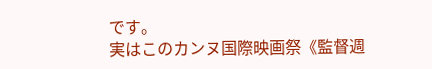です。
実はこのカンヌ国際映画祭《監督週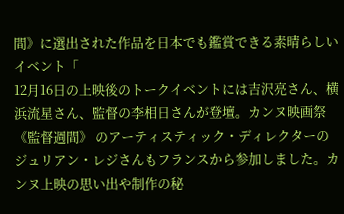間》に選出された作品を日本でも鑑賞できる素晴らしいイベント「
12月16日の上映後のトークイベントには吉沢亮さん、横浜流星さん、監督の李相日さんが登壇。カンヌ映画祭《監督週間》 のアーティスティック・ディレクターのジュリアン・レジさんもフランスから参加しました。カンヌ上映の思い出や制作の秘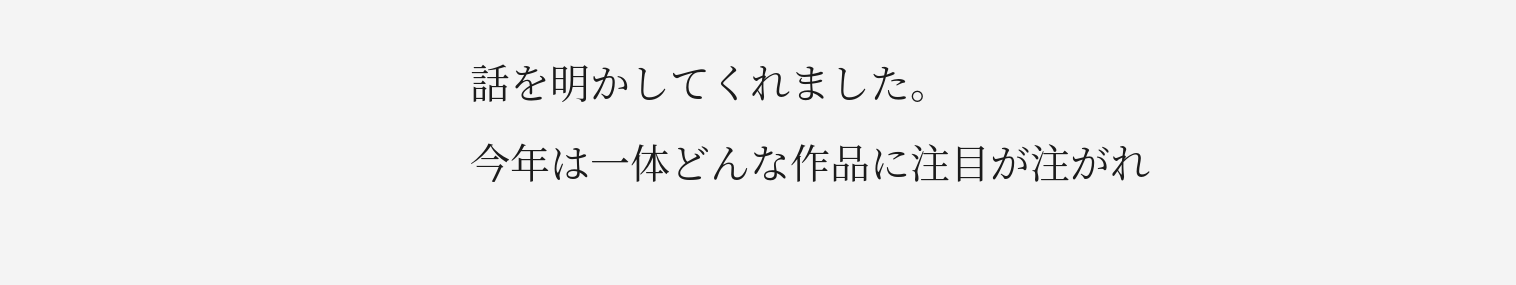話を明かしてくれました。
今年は一体どんな作品に注目が注がれ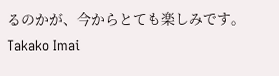るのかが、今からとても楽しみです。
Takako Imai